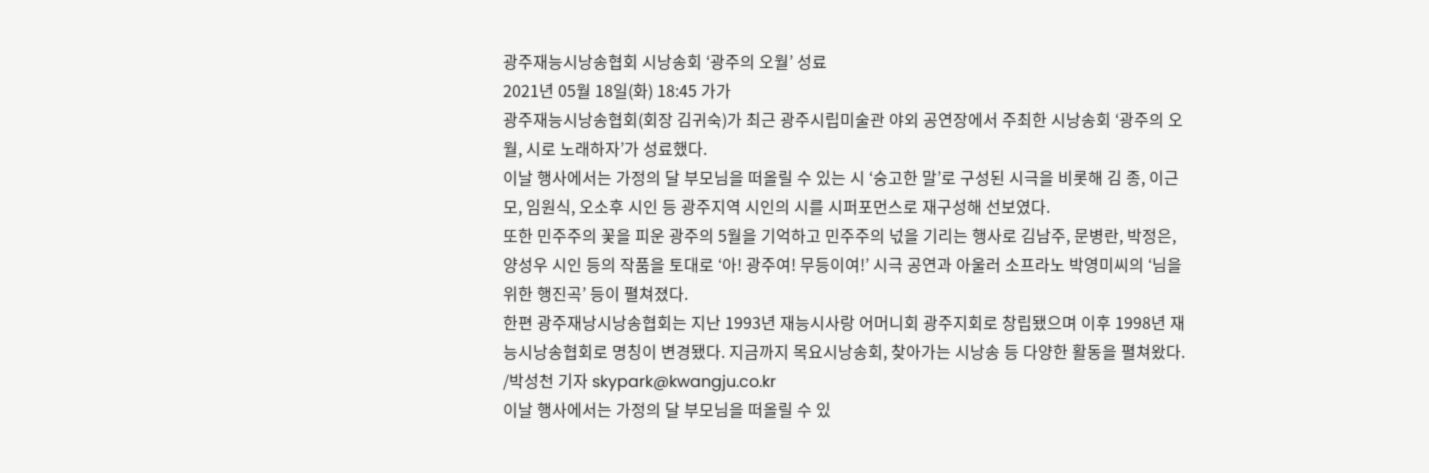광주재능시낭송협회 시낭송회 ‘광주의 오월’ 성료
2021년 05월 18일(화) 18:45 가가
광주재능시낭송협회(회장 김귀숙)가 최근 광주시립미술관 야외 공연장에서 주최한 시낭송회 ‘광주의 오월, 시로 노래하자’가 성료했다.
이날 행사에서는 가정의 달 부모님을 떠올릴 수 있는 시 ‘숭고한 말’로 구성된 시극을 비롯해 김 종, 이근모, 임원식, 오소후 시인 등 광주지역 시인의 시를 시퍼포먼스로 재구성해 선보였다.
또한 민주주의 꽃을 피운 광주의 5월을 기억하고 민주주의 넋을 기리는 행사로 김남주, 문병란, 박정은, 양성우 시인 등의 작품을 토대로 ‘아! 광주여! 무등이여!’ 시극 공연과 아울러 소프라노 박영미씨의 ‘님을 위한 행진곡’ 등이 펼쳐졌다.
한편 광주재낭시낭송협회는 지난 1993년 재능시사랑 어머니회 광주지회로 창립됐으며 이후 1998년 재능시낭송협회로 명칭이 변경됐다. 지금까지 목요시낭송회, 찾아가는 시낭송 등 다양한 활동을 펼쳐왔다.
/박성천 기자 skypark@kwangju.co.kr
이날 행사에서는 가정의 달 부모님을 떠올릴 수 있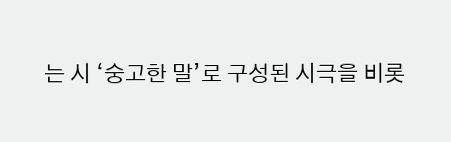는 시 ‘숭고한 말’로 구성된 시극을 비롯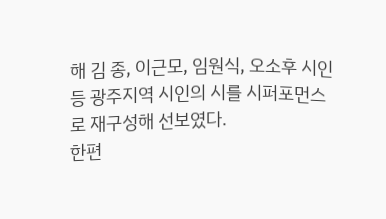해 김 종, 이근모, 임원식, 오소후 시인 등 광주지역 시인의 시를 시퍼포먼스로 재구성해 선보였다.
한편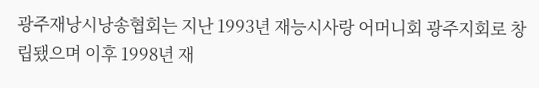광주재낭시낭송협회는 지난 1993년 재능시사랑 어머니회 광주지회로 창립됐으며 이후 1998년 재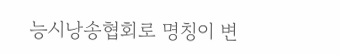능시낭송협회로 명칭이 변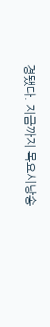경됐다. 지금까지 목요시낭송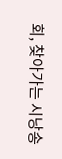회, 찾아가는 시낭송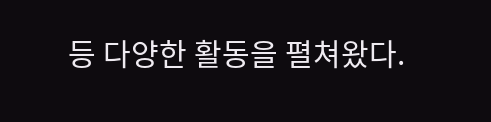등 다양한 활동을 펼쳐왔다.